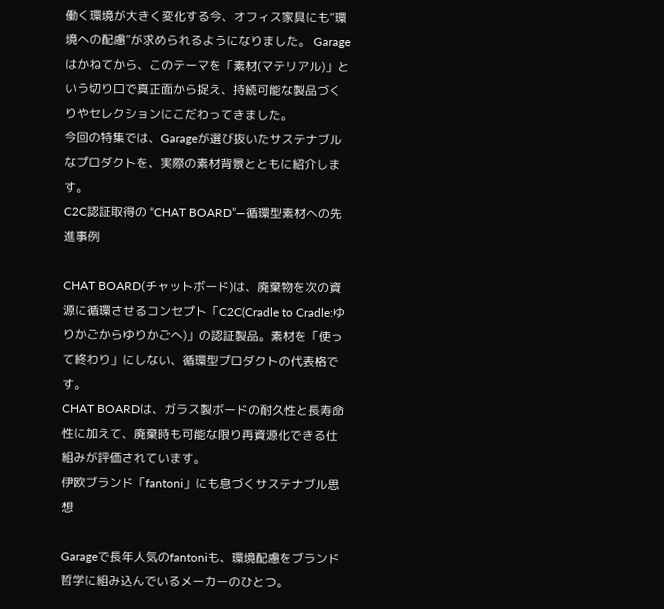働く環境が大きく変化する今、オフィス家具にも“環境への配慮”が求められるようになりました。 Garageはかねてから、このテーマを「素材(マテリアル)」という切り口で真正面から捉え、持続可能な製品づくりやセレクションにこだわってきました。
今回の特集では、Garageが選び抜いたサステナブルなプロダクトを、実際の素材背景とともに紹介します。
C2C認証取得の “CHAT BOARD”—循環型素材への先進事例

CHAT BOARD(チャットボード)は、廃棄物を次の資源に循環させるコンセプト「C2C(Cradle to Cradle:ゆりかごからゆりかごへ)」の認証製品。素材を「使って終わり」にしない、循環型プロダクトの代表格です。
CHAT BOARDは、ガラス製ボードの耐久性と長寿命性に加えて、廃棄時も可能な限り再資源化できる仕組みが評価されています。
伊欧ブランド「fantoni」にも息づくサステナブル思想

Garageで長年人気のfantoniも、環境配慮をブランド哲学に組み込んでいるメーカーのひとつ。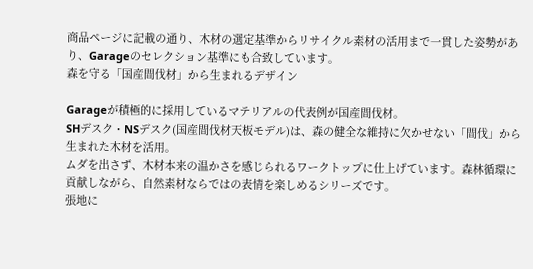商品ページに記載の通り、木材の選定基準からリサイクル素材の活用まで一貫した姿勢があり、Garageのセレクション基準にも合致しています。
森を守る「国産間伐材」から生まれるデザイン

Garageが積極的に採用しているマテリアルの代表例が国産間伐材。
SHデスク・NSデスク(国産間伐材天板モデル)は、森の健全な維持に欠かせない「間伐」から生まれた木材を活用。
ムダを出さず、木材本来の温かさを感じられるワークトップに仕上げています。森林循環に貢献しながら、自然素材ならではの表情を楽しめるシリーズです。
張地に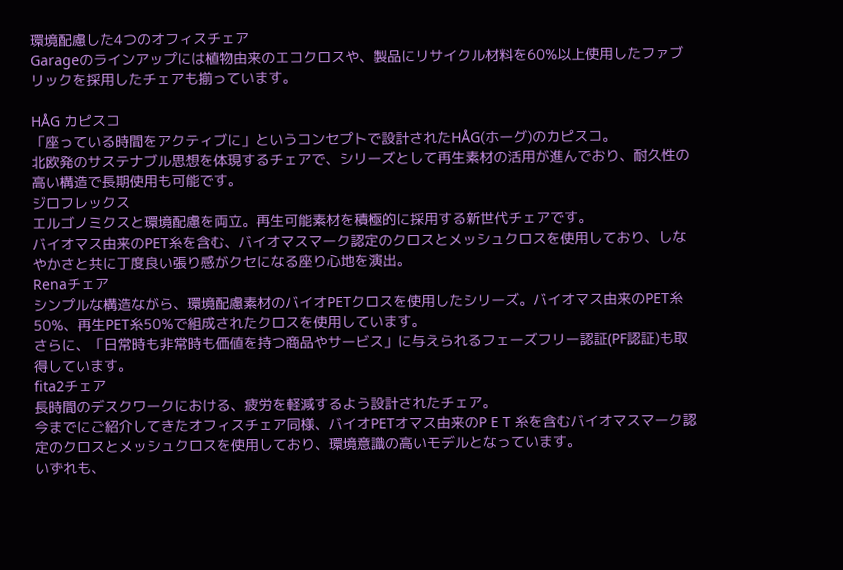環境配慮した4つのオフィスチェア
Garageのラインアップには植物由来のエコクロスや、製品にリサイクル材料を60%以上使用したファブリックを採用したチェアも揃っています。

HÅG カピスコ
「座っている時間をアクティブに」というコンセプトで設計されたHÅG(ホーグ)のカピスコ。
北欧発のサステナブル思想を体現するチェアで、シリーズとして再生素材の活用が進んでおり、耐久性の高い構造で長期使用も可能です。
ジロフレックス
エルゴノミクスと環境配慮を両立。再生可能素材を積極的に採用する新世代チェアです。
バイオマス由来のPET糸を含む、バイオマスマーク認定のクロスとメッシュクロスを使用しており、しなやかさと共に丁度良い張り感がクセになる座り心地を演出。
Renaチェア
シンプルな構造ながら、環境配慮素材のバイオPETクロスを使用したシリーズ。バイオマス由来のPET糸50%、再生PET糸50%で組成されたクロスを使用しています。
さらに、「日常時も非常時も価値を持つ商品やサービス」に与えられるフェーズフリー認証(PF認証)も取得しています。
fita2チェア
長時間のデスクワークにおける、疲労を軽減するよう設計されたチェア。
今までにご紹介してきたオフィスチェア同様、バイオPETオマス由来のP E T 糸を含むバイオマスマーク認定のクロスとメッシュクロスを使用しており、環境意識の高いモデルとなっています。
いずれも、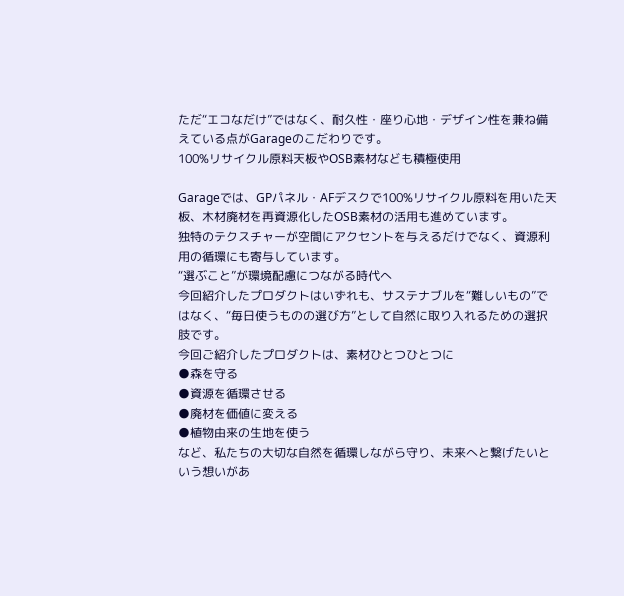ただ“エコなだけ”ではなく、耐久性・座り心地・デザイン性を兼ね備えている点がGarageのこだわりです。
100%リサイクル原料天板やOSB素材なども積極使用

Garageでは、GPパネル・AFデスクで100%リサイクル原料を用いた天板、木材廃材を再資源化したOSB素材の活用も進めています。
独特のテクスチャーが空間にアクセントを与えるだけでなく、資源利用の循環にも寄与しています。
“選ぶこと”が環境配慮につながる時代へ
今回紹介したプロダクトはいずれも、サステナブルを“難しいもの”ではなく、“毎日使うものの選び方”として自然に取り入れるための選択肢です。
今回ご紹介したプロダクトは、素材ひとつひとつに
●森を守る
●資源を循環させる
●廃材を価値に変える
●植物由来の生地を使う
など、私たちの大切な自然を循環しながら守り、未来へと繋げたいという想いがあ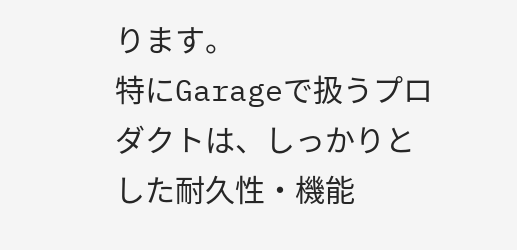ります。
特にGarageで扱うプロダクトは、しっかりとした耐久性・機能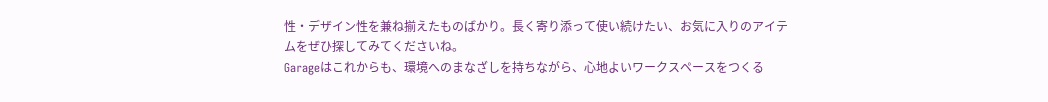性・デザイン性を兼ね揃えたものばかり。長く寄り添って使い続けたい、お気に入りのアイテムをぜひ探してみてくださいね。
Garageはこれからも、環境へのまなざしを持ちながら、心地よいワークスペースをつくる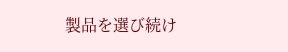製品を選び続け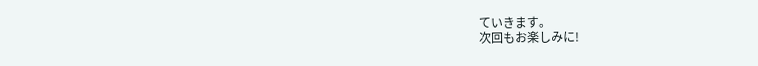ていきます。
次回もお楽しみに!